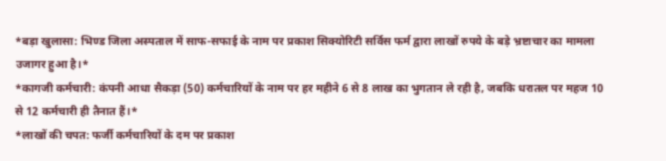*बड़ा खुलासा: भिण्ड जिला अस्पताल में साफ-सफाई के नाम पर प्रकाश सिक्योरिटी सर्विस फर्म द्वारा लाखों रुपये के बड़े भ्रष्टाचार का मामला उजागर हुआ है।*
*कागजी कर्मचारी: कंपनी आधा सैकड़ा (50) कर्मचारियों के नाम पर हर महीने 6 से 8 लाख का भुगतान ले रही है, जबकि धरातल पर महज 10 से 12 कर्मचारी ही तैनात हैं।*
*लाखों की चपत: फर्जी कर्मचारियों के दम पर प्रकाश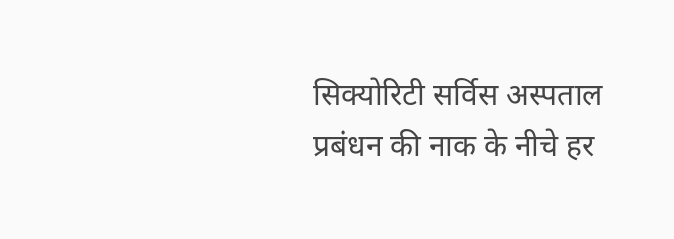सिक्योरिटी सर्विस अस्पताल प्रबंधन की नाक के नीचे हर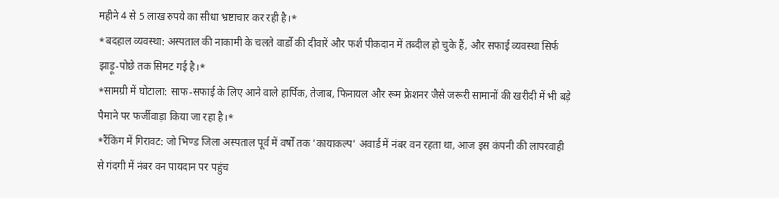महीने 4 से 5 लाख रुपये का सीधा भ्रष्टाचार कर रही है।*
*बदहाल व्यवस्था: अस्पताल की नाकामी के चलते वार्डों की दीवारें और फर्श पीकदान में तब्दील हो चुके हैं, और सफाई व्यवस्था सिर्फ झाड़ू-पोछे तक सिमट गई है।*
*सामग्री में घोटाला: साफ-सफाई के लिए आने वाले हार्पिक, तेजाब, फिनायल और रूम फ्रेशनर जैसे जरूरी सामानों की खरीदी में भी बड़े पैमाने पर फर्जीवाड़ा किया जा रहा है।*
*रैंकिंग में गिरावट: जो भिण्ड जिला अस्पताल पूर्व में वर्षों तक 'कायाकल्प' अवार्ड में नंबर वन रहता था, आज इस कंपनी की लापरवाही से गंदगी में नंबर वन पायदान पर पहुंच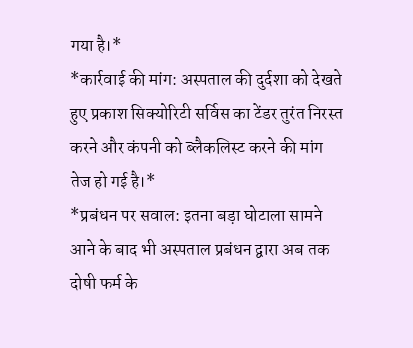गया है।*
*कार्रवाई की मांग: अस्पताल की दुर्दशा को देखते हुए प्रकाश सिक्योरिटी सर्विस का टेंडर तुरंत निरस्त करने और कंपनी को ब्लैकलिस्ट करने की मांग तेज हो गई है।*
*प्रबंधन पर सवाल: इतना बड़ा घोटाला सामने आने के बाद भी अस्पताल प्रबंधन द्वारा अब तक दोषी फर्म के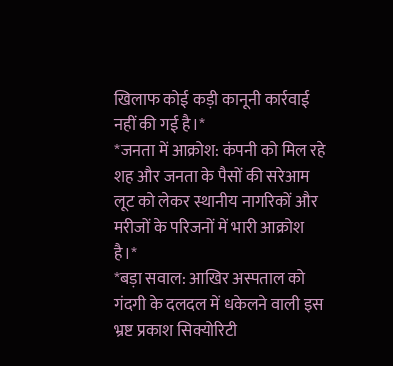खिलाफ कोई कड़ी कानूनी कार्रवाई नहीं की गई है।*
*जनता में आक्रोश: कंपनी को मिल रहे शह और जनता के पैसों की सरेआम लूट को लेकर स्थानीय नागरिकों और मरीजों के परिजनों में भारी आक्रोश है।*
*बड़ा सवाल: आखिर अस्पताल को गंदगी के दलदल में धकेलने वाली इस भ्रष्ट प्रकाश सिक्योरिटी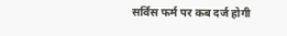सर्विस फर्म पर कब दर्ज होगी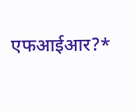एफआईआर?*